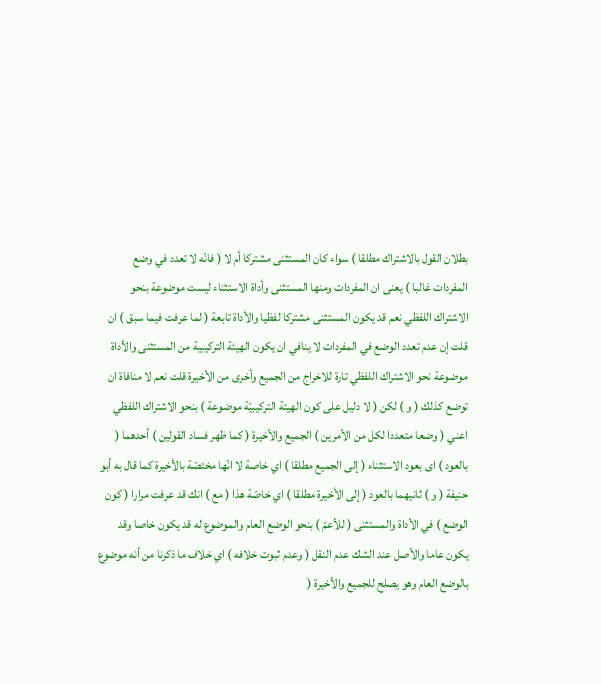بطلان القول بالاشتراك مطلقا ) سواء كان المستثنى مشتركا أم لا ( فانّه لا تعدد في وضع المفردات غالبا ) يعنى ان المفردات ومنها المستثنى وأداة الاستثناء ليست موضوعة بنحو الاشتراك اللفظي نعم قد يكون المستثنى مشتركا لفظيا والأداة تابعة ( لما عرفت فيما سبق ) ان قلت إن عدم تعدد الوضع في المفردات لا ينافي ان يكون الهيئة التركيبية من المستثنى والأداة موضوعة نحو الاشتراك اللفظي تارة للاخراج من الجميع وأخرى من الأخيرة قلت نعم لا منافاة ان توضع كذلك ( و ) لكن ( لا دليل على كون الهيئة التركيبيّة موضوعة ) بنحو الاشتراك اللفظي اعني ( وضعا متعددا لكل من الأمرين ) الجميع والأخيرة ( كما ظهر فساد القولين ) أحدهما ( بالعود ) اى بعود الاستثناء ( إلى الجميع مطلقا ) اي خاصة لا انّها مختصّة بالأخيرة كما قال به أبو حنيفة ( و ) ثانيهما بالعود ( إلى الأخيرة مطلقا ) اي خاصّة هذا ( مع ) انك قد عرفت مرارا ( كون الوضع ) في الأداة والمستثنى ( للأعمّ ) بنحو الوضع العام والموضوع له قد يكون خاصا وقد يكون عاما والأصل عند الشك عدم النقل ( وعدم ثبوت خلافه ) اي خلاف ما ذكرنا من أنه موضوع بالوضع العام وهو يصلح للجميع والأخيرة (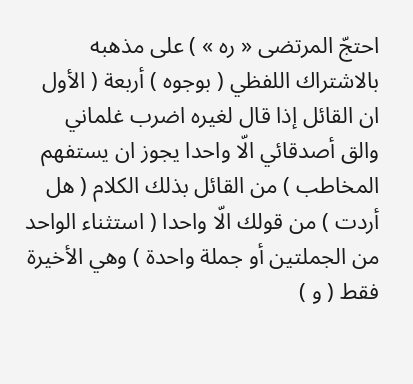احتجّ المرتضى « ره » ) على مذهبه بالاشتراك اللفظي ( بوجوه ) أربعة ( الأول ان القائل إذا قال لغيره اضرب غلماني والق أصدقائي الّا واحدا يجوز ان يستفهم المخاطب ) من القائل بذلك الكلام ( هل أردت ) من قولك الّا واحدا ( استثناء الواحد من الجملتين أو جملة واحدة ) وهي الأخيرة فقط ( و )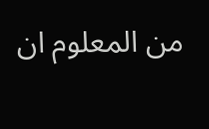من المعلوم ان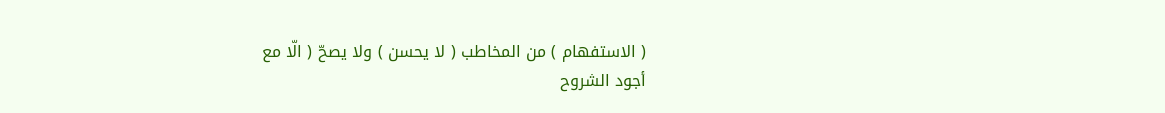( الاستفهام ) من المخاطب ( لا يحسن ) ولا يصحّ ( الّا مع
أجود الشروح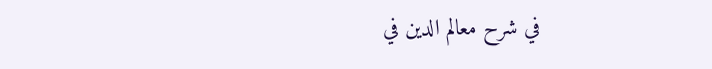في شرح معالم الدين في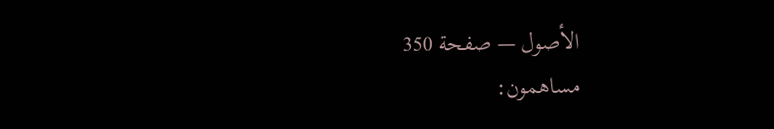الأصول — صفحة 350
مساهمون: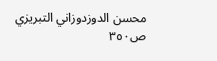محسن الدوزدوزاني التبريزي
ص٣٥٠